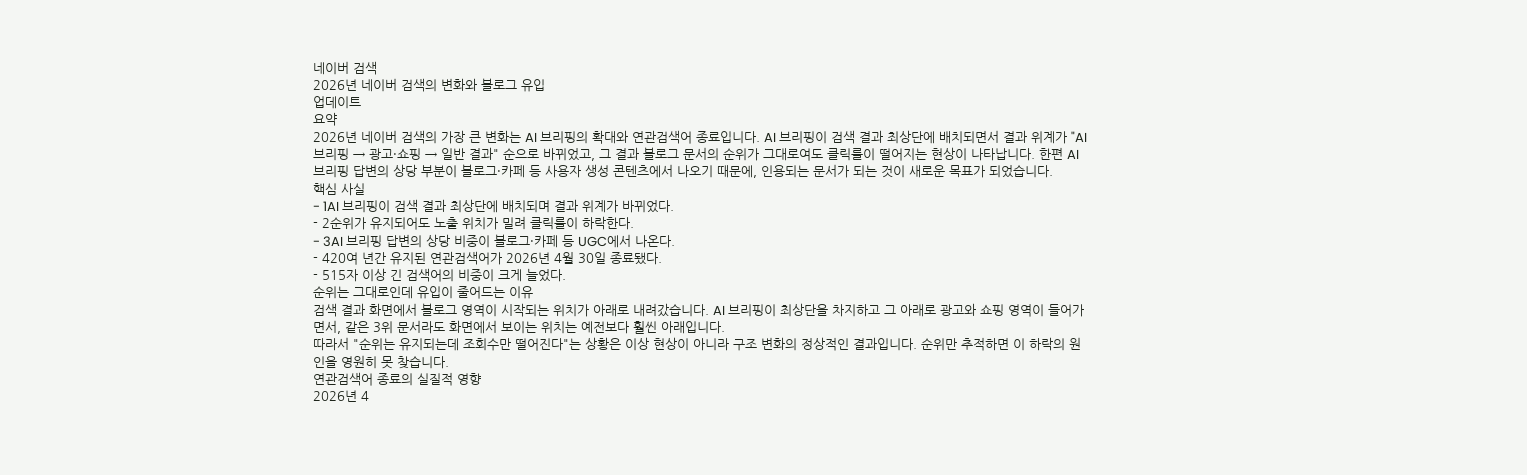네이버 검색
2026년 네이버 검색의 변화와 블로그 유입
업데이트
요약
2026년 네이버 검색의 가장 큰 변화는 AI 브리핑의 확대와 연관검색어 종료입니다. AI 브리핑이 검색 결과 최상단에 배치되면서 결과 위계가 "AI 브리핑 → 광고·쇼핑 → 일반 결과" 순으로 바뀌었고, 그 결과 블로그 문서의 순위가 그대로여도 클릭률이 떨어지는 현상이 나타납니다. 한편 AI 브리핑 답변의 상당 부분이 블로그·카페 등 사용자 생성 콘텐츠에서 나오기 때문에, 인용되는 문서가 되는 것이 새로운 목표가 되었습니다.
핵심 사실
- 1AI 브리핑이 검색 결과 최상단에 배치되며 결과 위계가 바뀌었다.
- 2순위가 유지되어도 노출 위치가 밀려 클릭률이 하락한다.
- 3AI 브리핑 답변의 상당 비중이 블로그·카페 등 UGC에서 나온다.
- 420여 년간 유지된 연관검색어가 2026년 4월 30일 종료됐다.
- 515자 이상 긴 검색어의 비중이 크게 늘었다.
순위는 그대로인데 유입이 줄어드는 이유
검색 결과 화면에서 블로그 영역이 시작되는 위치가 아래로 내려갔습니다. AI 브리핑이 최상단을 차지하고 그 아래로 광고와 쇼핑 영역이 들어가면서, 같은 3위 문서라도 화면에서 보이는 위치는 예전보다 훨씬 아래입니다.
따라서 "순위는 유지되는데 조회수만 떨어진다"는 상황은 이상 현상이 아니라 구조 변화의 정상적인 결과입니다. 순위만 추적하면 이 하락의 원인을 영원히 못 찾습니다.
연관검색어 종료의 실질적 영향
2026년 4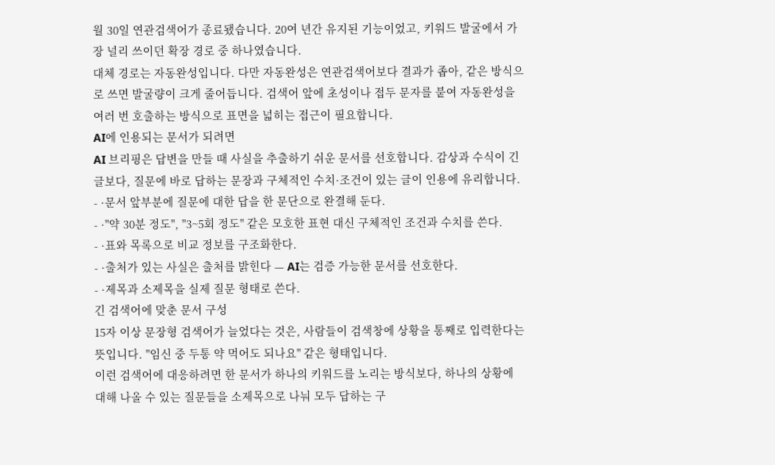월 30일 연관검색어가 종료됐습니다. 20여 년간 유지된 기능이었고, 키워드 발굴에서 가장 널리 쓰이던 확장 경로 중 하나였습니다.
대체 경로는 자동완성입니다. 다만 자동완성은 연관검색어보다 결과가 좁아, 같은 방식으로 쓰면 발굴량이 크게 줄어듭니다. 검색어 앞에 초성이나 접두 문자를 붙여 자동완성을 여러 번 호출하는 방식으로 표면을 넓히는 접근이 필요합니다.
AI에 인용되는 문서가 되려면
AI 브리핑은 답변을 만들 때 사실을 추출하기 쉬운 문서를 선호합니다. 감상과 수식이 긴 글보다, 질문에 바로 답하는 문장과 구체적인 수치·조건이 있는 글이 인용에 유리합니다.
- ·문서 앞부분에 질문에 대한 답을 한 문단으로 완결해 둔다.
- ·"약 30분 정도", "3~5회 정도" 같은 모호한 표현 대신 구체적인 조건과 수치를 쓴다.
- ·표와 목록으로 비교 정보를 구조화한다.
- ·출처가 있는 사실은 출처를 밝힌다 — AI는 검증 가능한 문서를 선호한다.
- ·제목과 소제목을 실제 질문 형태로 쓴다.
긴 검색어에 맞춘 문서 구성
15자 이상 문장형 검색어가 늘었다는 것은, 사람들이 검색창에 상황을 통째로 입력한다는 뜻입니다. "임신 중 두통 약 먹어도 되나요" 같은 형태입니다.
이런 검색어에 대응하려면 한 문서가 하나의 키워드를 노리는 방식보다, 하나의 상황에 대해 나올 수 있는 질문들을 소제목으로 나눠 모두 답하는 구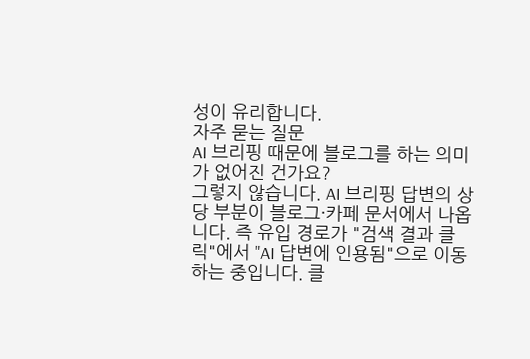성이 유리합니다.
자주 묻는 질문
AI 브리핑 때문에 블로그를 하는 의미가 없어진 건가요?
그렇지 않습니다. AI 브리핑 답변의 상당 부분이 블로그·카페 문서에서 나옵니다. 즉 유입 경로가 "검색 결과 클릭"에서 "AI 답변에 인용됨"으로 이동하는 중입니다. 클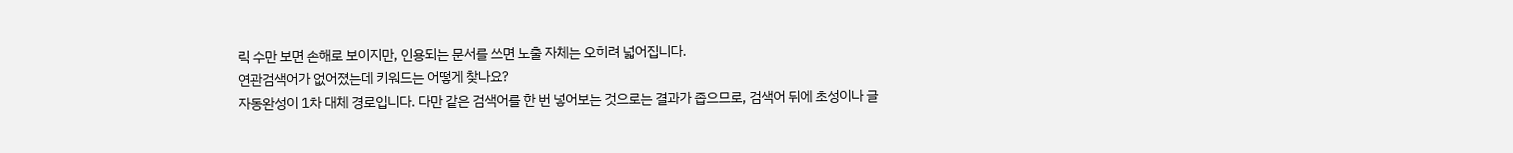릭 수만 보면 손해로 보이지만, 인용되는 문서를 쓰면 노출 자체는 오히려 넓어집니다.
연관검색어가 없어졌는데 키워드는 어떻게 찾나요?
자동완성이 1차 대체 경로입니다. 다만 같은 검색어를 한 번 넣어보는 것으로는 결과가 좁으므로, 검색어 뒤에 초성이나 글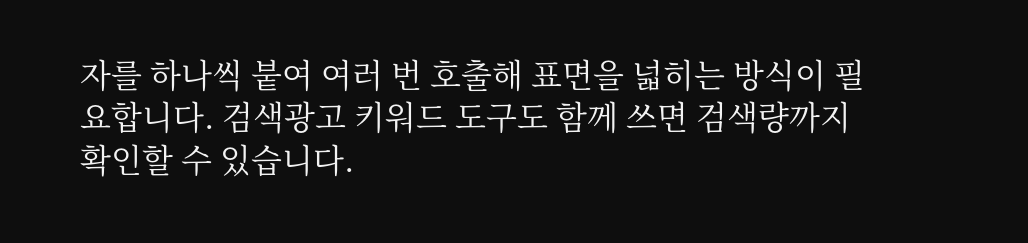자를 하나씩 붙여 여러 번 호출해 표면을 넓히는 방식이 필요합니다. 검색광고 키워드 도구도 함께 쓰면 검색량까지 확인할 수 있습니다.